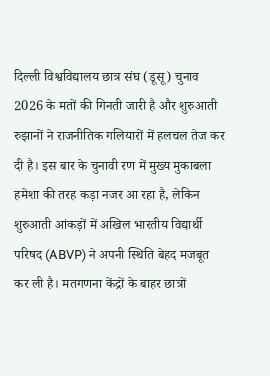दिल्ली विश्वविद्यालय छात्र संघ (डूसू) चुनाव 2026 के मतों की गिनती जारी है और शुरुआती रुझानों ने राजनीतिक गलियारों में हलचल तेज कर दी है। इस बार के चुनावी रण में मुख्य मुकाबला हमेशा की तरह कड़ा नजर आ रहा है, लेकिन शुरुआती आंकड़ों में अखिल भारतीय विद्यार्थी परिषद (ABVP) ने अपनी स्थिति बेहद मजबूत कर ली है। मतगणना केंद्रों के बाहर छात्रों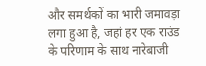और समर्थकों का भारी जमावड़ा लगा हुआ है, जहां हर एक राउंड के परिणाम के साथ नारेबाजी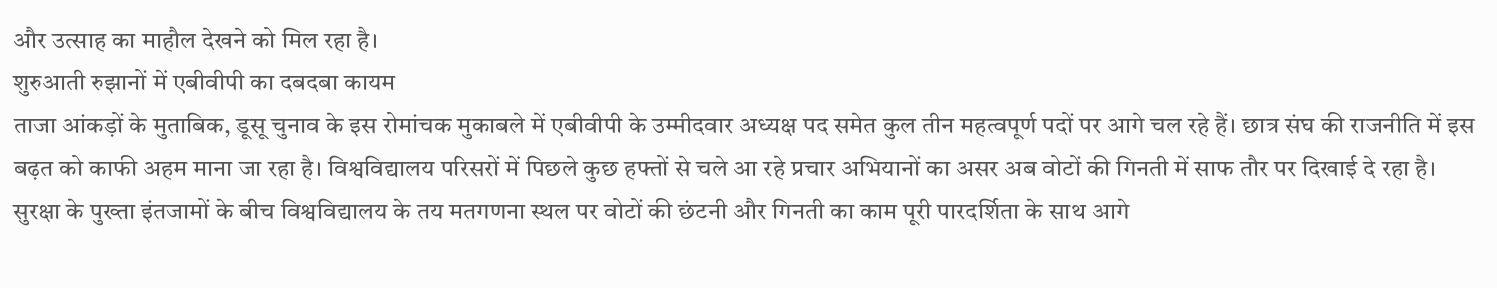और उत्साह का माहौल देखने को मिल रहा है।
शुरुआती रुझानों में एबीवीपी का दबदबा कायम
ताजा आंकड़ों के मुताबिक, डूसू चुनाव के इस रोमांचक मुकाबले में एबीवीपी के उम्मीदवार अध्यक्ष पद समेत कुल तीन महत्वपूर्ण पदों पर आगे चल रहे हैं। छात्र संघ की राजनीति में इस बढ़त को काफी अहम माना जा रहा है। विश्वविद्यालय परिसरों में पिछले कुछ हफ्तों से चले आ रहे प्रचार अभियानों का असर अब वोटों की गिनती में साफ तौर पर दिखाई दे रहा है। सुरक्षा के पुख्ता इंतजामों के बीच विश्वविद्यालय के तय मतगणना स्थल पर वोटों की छंटनी और गिनती का काम पूरी पारदर्शिता के साथ आगे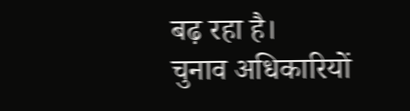बढ़ रहा है।
चुनाव अधिकारियों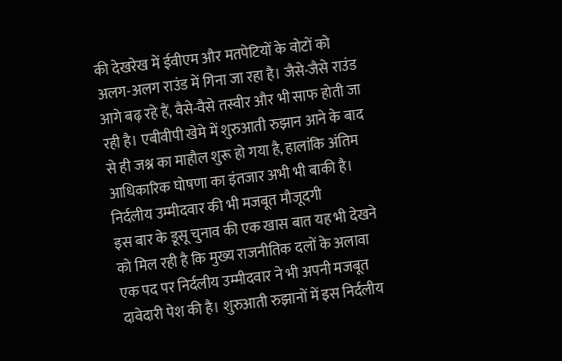की देखरेख में ईवीएम और मतपेटियों के वोटों को अलग-अलग राउंड में गिना जा रहा है। जैसे-जैसे राउंड आगे बढ़ रहे हैं, वैसे-वैसे तस्वीर और भी साफ होती जा रही है। एबीवीपी खेमे में शुरुआती रुझान आने के बाद से ही जश्न का माहौल शुरू हो गया है, हालांकि अंतिम आधिकारिक घोषणा का इंतजार अभी भी बाकी है।
निर्दलीय उम्मीदवार की भी मजबूत मौजूदगी
इस बार के डूसू चुनाव की एक खास बात यह भी देखने को मिल रही है कि मुख्य राजनीतिक दलों के अलावा एक पद पर निर्दलीय उम्मीदवार ने भी अपनी मजबूत दावेदारी पेश की है। शुरुआती रुझानों में इस निर्दलीय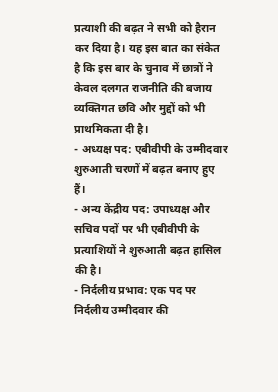प्रत्याशी की बढ़त ने सभी को हैरान कर दिया है। यह इस बात का संकेत है कि इस बार के चुनाव में छात्रों ने केवल दलगत राजनीति की बजाय व्यक्तिगत छवि और मुद्दों को भी प्राथमिकता दी है।
- अध्यक्ष पद: एबीवीपी के उम्मीदवार शुरुआती चरणों में बढ़त बनाए हुए हैं।
- अन्य केंद्रीय पद: उपाध्यक्ष और सचिव पदों पर भी एबीवीपी के प्रत्याशियों ने शुरुआती बढ़त हासिल की है।
- निर्दलीय प्रभाव: एक पद पर निर्दलीय उम्मीदवार की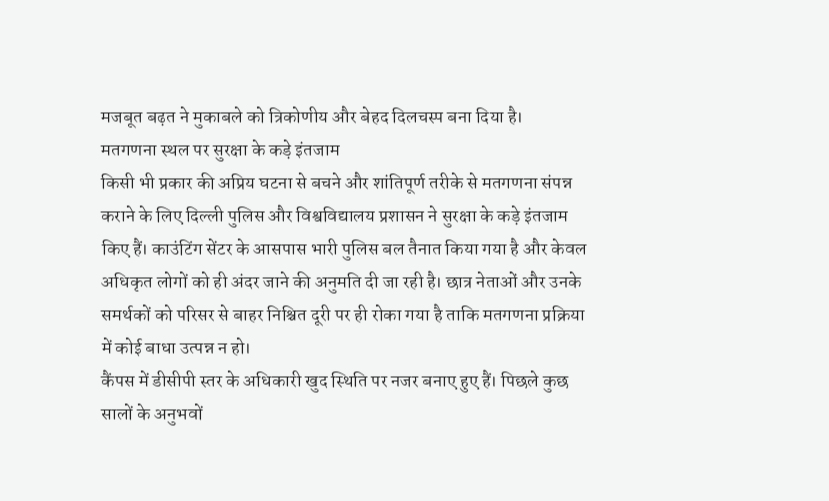मजबूत बढ़त ने मुकाबले को त्रिकोणीय और बेहद दिलचस्प बना दिया है।
मतगणना स्थल पर सुरक्षा के कड़े इंतजाम
किसी भी प्रकार की अप्रिय घटना से बचने और शांतिपूर्ण तरीके से मतगणना संपन्न कराने के लिए दिल्ली पुलिस और विश्वविद्यालय प्रशासन ने सुरक्षा के कड़े इंतजाम किए हैं। काउंटिंग सेंटर के आसपास भारी पुलिस बल तैनात किया गया है और केवल अधिकृत लोगों को ही अंदर जाने की अनुमति दी जा रही है। छात्र नेताओं और उनके समर्थकों को परिसर से बाहर निश्चित दूरी पर ही रोका गया है ताकि मतगणना प्रक्रिया में कोई बाधा उत्पन्न न हो।
कैंपस में डीसीपी स्तर के अधिकारी खुद स्थिति पर नजर बनाए हुए हैं। पिछले कुछ सालों के अनुभवों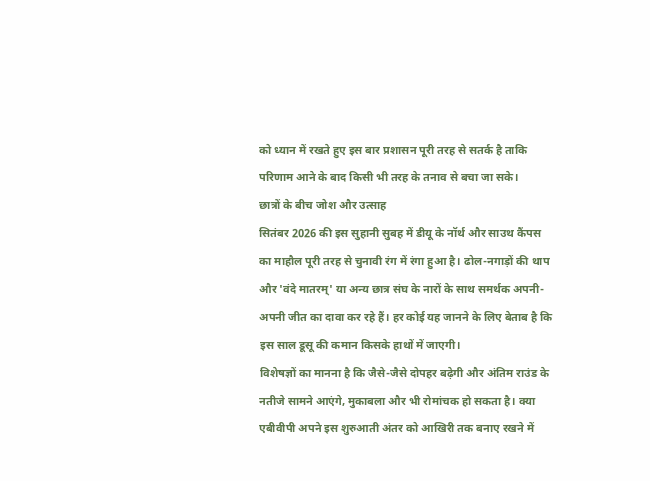को ध्यान में रखते हुए इस बार प्रशासन पूरी तरह से सतर्क है ताकि परिणाम आने के बाद किसी भी तरह के तनाव से बचा जा सके।
छात्रों के बीच जोश और उत्साह
सितंबर 2026 की इस सुहानी सुबह में डीयू के नॉर्थ और साउथ कैंपस का माहौल पूरी तरह से चुनावी रंग में रंगा हुआ है। ढोल-नगाड़ों की थाप और 'वंदे मातरम्' या अन्य छात्र संघ के नारों के साथ समर्थक अपनी-अपनी जीत का दावा कर रहे हैं। हर कोई यह जानने के लिए बेताब है कि इस साल डूसू की कमान किसके हाथों में जाएगी।
विशेषज्ञों का मानना है कि जैसे-जैसे दोपहर बढ़ेगी और अंतिम राउंड के नतीजे सामने आएंगे, मुकाबला और भी रोमांचक हो सकता है। क्या एबीवीपी अपने इस शुरुआती अंतर को आखिरी तक बनाए रखने में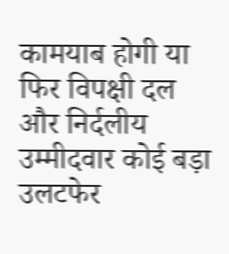कामयाब होगी या फिर विपक्षी दल और निर्दलीय उम्मीदवार कोई बड़ा उलटफेर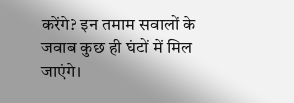करेंगे? इन तमाम सवालों के जवाब कुछ ही घंटों में मिल जाएंगे।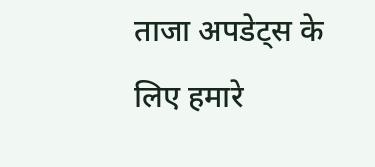ताजा अपडेट्स के लिए हमारे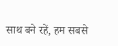साथ बने रहें, हम सबसे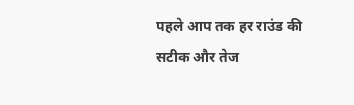पहले आप तक हर राउंड की सटीक और तेज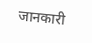जानकारी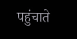पहुंचाते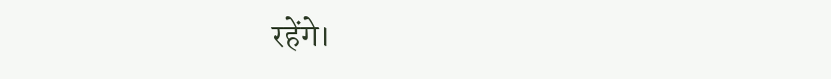रहेंगे।